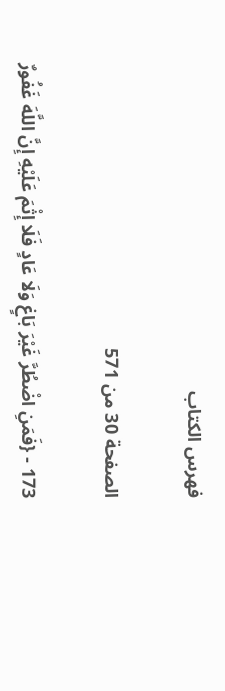فهرس الكتاب

الصفحة 30 من 571

173 - {فَمَنِ اضْطُرَّ غَيْرَ بَاغٍ وَلَا عَادٍ فَلَا إِثْمَ عَلَيْهِ إِنَّ اللَّهَ غَفُورٌ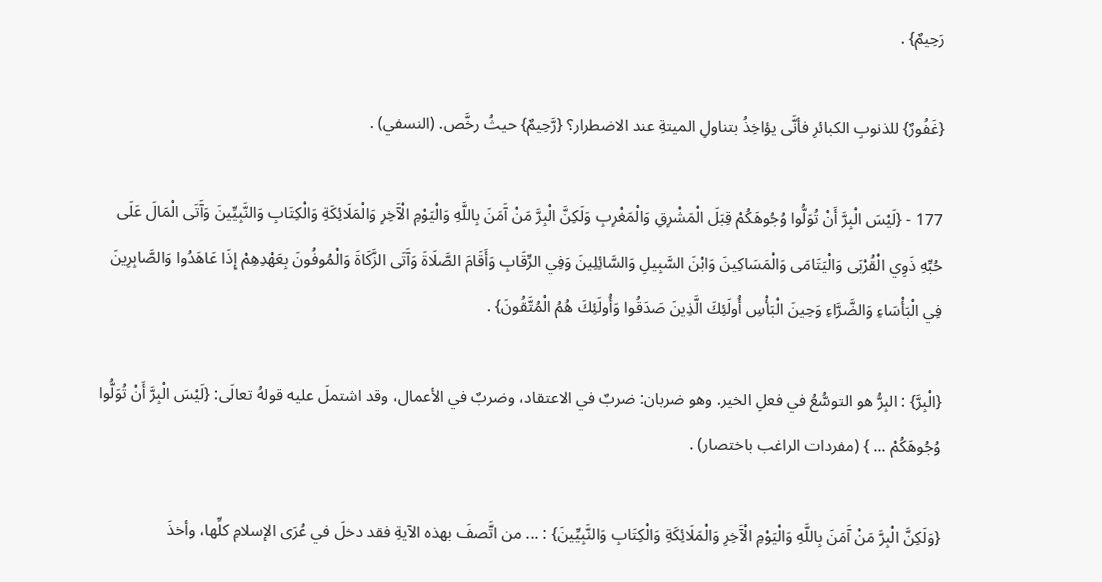رَحِيمٌ} .

{غَفُورٌ} للذنوبِ الكبائرِ فأنَّى يؤاخِذُ بتناولِ الميتةِ عند الاضطرار؟ {رَّحِيمٌ} حيثُ رخَّص. (النسفي) .

177 - {لَيْسَ الْبِرَّ أَنْ تُوَلُّوا وُجُوهَكُمْ قِبَلَ الْمَشْرِقِ وَالْمَغْرِبِ وَلَكِنَّ الْبِرَّ مَنْ آَمَنَ بِاللَّهِ وَالْيَوْمِ الْآَخِرِ وَالْمَلَائِكَةِ وَالْكِتَابِ وَالنَّبِيِّينَ وَآَتَى الْمَالَ عَلَى حُبِّهِ ذَوِي الْقُرْبَى وَالْيَتَامَى وَالْمَسَاكِينَ وَابْنَ السَّبِيلِ وَالسَّائِلِينَ وَفِي الرِّقَابِ وَأَقَامَ الصَّلَاةَ وَآَتَى الزَّكَاةَ وَالْمُوفُونَ بِعَهْدِهِمْ إِذَا عَاهَدُوا وَالصَّابِرِينَ فِي الْبَأْسَاءِ وَالضَّرَّاءِ وَحِينَ الْبَأْسِ أُولَئِكَ الَّذِينَ صَدَقُوا وَأُولَئِكَ هُمُ الْمُتَّقُونَ} .

{الْبِرَّ} : البِرُّ هو التوسُّعُ في فعلِ الخير. وهو ضربان: ضربٌ في الاعتقاد، وضربٌ في الأعمال، وقد اشتملَ عليه قولهُ تعالَى: {لَيْسَ الْبِرَّ أَنْ تُوَلُّوا وُجُوهَكُمْ ... } (مفردات الراغب باختصار) .

{وَلَكِنَّ الْبِرَّ مَنْ آَمَنَ بِاللَّهِ وَالْيَوْمِ الْآَخِرِ وَالْمَلَائِكَةِ وَالْكِتَابِ وَالنَّبِيِّينَ} : ... من اتَّصفَ بهذه الآيةِ فقد دخلَ في عُرَى الإسلامِ كلِّها، وأخذَ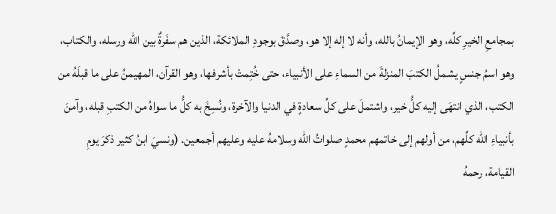بمجامعِ الخيرِ كلِّه، وهو الإيمانُ بالله، وأنه لا إله إلا هو، وصدَّقَ بوجودِ الملائكة، الذين هم سفَرةٌ بين الله ورسله، والكتاب، وهو اسمُ جنسٍ يشملُ الكتبَ المنزلةَ من السماءِ على الأنبياء، حتى خُتِمتْ بأشرفها، وهو القرآن، المهيمنُ على ما قبلَهُ من الكتب، الذي انتهَى إليه كلُّ خير، واشتملَ على كلِّ سعادةٍ في الدنيا والآخرة، ونُسِخَ به كلُّ ما سواهُ من الكتبِ قبله، وآمنَ بأنبياءِ الله كلِّهم، من أولهم إلى خاتمهم محمدٍ صلواتُ الله وسلامهُ عليه وعليهم أجمعين. (ونسيَ ابنُ كثير ذكرَ يومِ القيامة، رحمهُ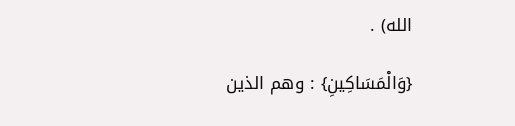الله) .

{وَالْمَسَاكِينِ} : وهم الذين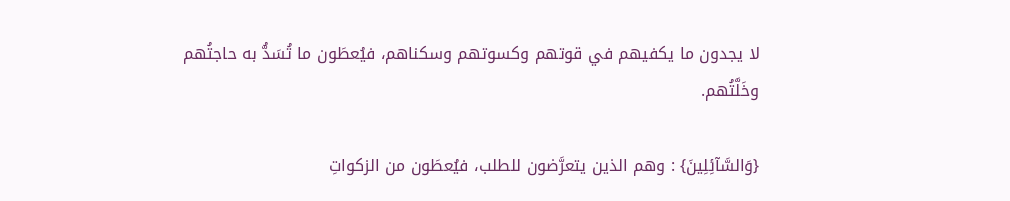لا يجدون ما يكفيهم في قوتهم وكسوتهم وسكناهم، فيُعطَون ما تُسَدُّ به حاجتُهم وخَلَّتُهم.

{وَالسَّآئِلِينَ} : وهم الذين يتعرَّضون للطلب، فيُعطَون من الزكواتِ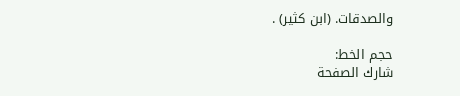والصدقات. (ابن كثير) .

حجم الخط:
شارك الصفحة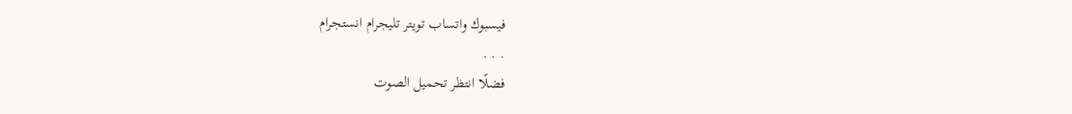فيسبوك واتساب تويتر تليجرام انستجرام
. . .
فضلًا انتظر تحميل الصوت